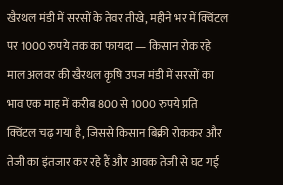खैरथल मंडी में सरसों के तेवर तीखे, महीने भर में क्विंटल पर 1000 रुपये तक का फायदा — किसान रोक रहे माल अलवर की खैरथल कृषि उपज मंडी में सरसों का भाव एक माह में करीब 800 से 1000 रुपये प्रति क्विंटल चढ़ गया है, जिससे किसान बिक्री रोककर और तेजी का इंतजार कर रहे हैं और आवक तेजी से घट गई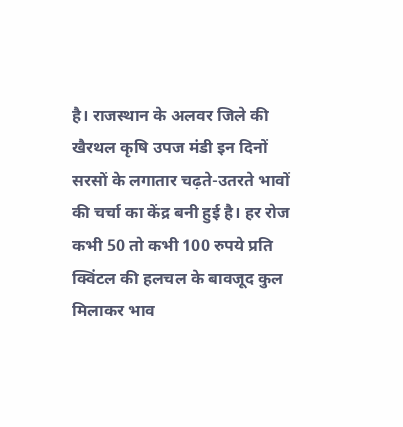है। राजस्थान के अलवर जिले की खैरथल कृषि उपज मंडी इन दिनों सरसों के लगातार चढ़ते-उतरते भावों की चर्चा का केंद्र बनी हुई है। हर रोज कभी 50 तो कभी 100 रुपये प्रति क्विंटल की हलचल के बावजूद कुल मिलाकर भाव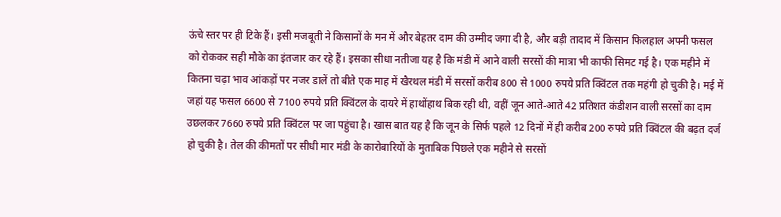ऊंचे स्तर पर ही टिके हैं। इसी मजबूती ने किसानों के मन में और बेहतर दाम की उम्मीद जगा दी है, और बड़ी तादाद में किसान फिलहाल अपनी फसल को रोककर सही मौके का इंतजार कर रहे हैं। इसका सीधा नतीजा यह है कि मंडी में आने वाली सरसों की मात्रा भी काफी सिमट गई है। एक महीने में कितना चढ़ा भाव आंकड़ों पर नजर डालें तो बीते एक माह में खैरथल मंडी में सरसों करीब 800 से 1000 रुपये प्रति क्विंटल तक महंगी हो चुकी है। मई में जहां यह फसल 6600 से 7100 रुपये प्रति क्विंटल के दायरे में हाथोंहाथ बिक रही थी, वहीं जून आते-आते 42 प्रतिशत कंडीशन वाली सरसों का दाम उछलकर 7660 रुपये प्रति क्विंटल पर जा पहुंचा है। खास बात यह है कि जून के सिर्फ पहले 12 दिनों में ही करीब 200 रुपये प्रति क्विंटल की बढ़त दर्ज हो चुकी है। तेल की कीमतों पर सीधी मार मंडी के कारोबारियों के मुताबिक पिछले एक महीने से सरसों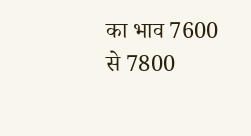का भाव 7600 से 7800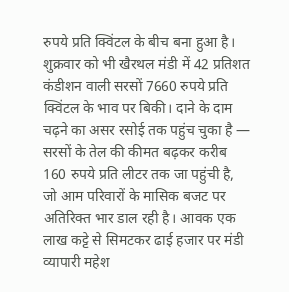रुपये प्रति क्विंटल के बीच बना हुआ है। शुक्रवार को भी खैरथल मंडी में 42 प्रतिशत कंडीशन वाली सरसों 7660 रुपये प्रति क्विंटल के भाव पर बिकी। दाने के दाम चढ़ने का असर रसोई तक पहुंच चुका है — सरसों के तेल की कीमत बढ़कर करीब 160 रुपये प्रति लीटर तक जा पहुंची है, जो आम परिवारों के मासिक बजट पर अतिरिक्त भार डाल रही है। आवक एक लाख कट्टे से सिमटकर ढाई हजार पर मंडी व्यापारी महेश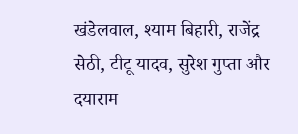खंडेलवाल, श्याम बिहारी, राजेंद्र सेठी, टीटू यादव, सुरेश गुप्ता और दयाराम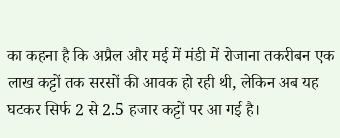का कहना है कि अप्रैल और मई में मंडी में रोजाना तकरीबन एक लाख कट्टों तक सरसों की आवक हो रही थी, लेकिन अब यह घटकर सिर्फ 2 से 2.5 हजार कट्टों पर आ गई है।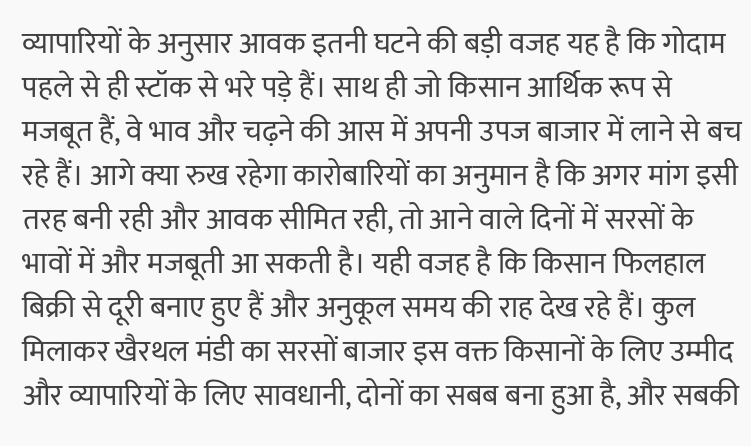व्यापारियों के अनुसार आवक इतनी घटने की बड़ी वजह यह है कि गोदाम पहले से ही स्टॉक से भरे पड़े हैं। साथ ही जो किसान आर्थिक रूप से मजबूत हैं, वे भाव और चढ़ने की आस में अपनी उपज बाजार में लाने से बच रहे हैं। आगे क्या रुख रहेगा कारोबारियों का अनुमान है कि अगर मांग इसी तरह बनी रही और आवक सीमित रही, तो आने वाले दिनों में सरसों के भावों में और मजबूती आ सकती है। यही वजह है कि किसान फिलहाल बिक्री से दूरी बनाए हुए हैं और अनुकूल समय की राह देख रहे हैं। कुल मिलाकर खैरथल मंडी का सरसों बाजार इस वक्त किसानों के लिए उम्मीद और व्यापारियों के लिए सावधानी, दोनों का सबब बना हुआ है, और सबकी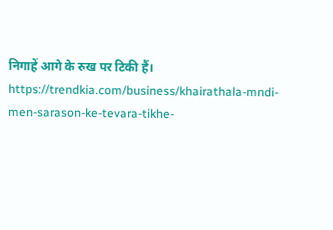निगाहें आगे के रुख पर टिकी हैं। https://trendkia.com/business/khairathala-mndi-men-sarason-ke-tevara-tikhe-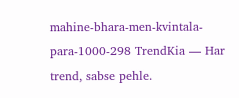mahine-bhara-men-kvintala-para-1000-298 TrendKia — Har trend, sabse pehle.